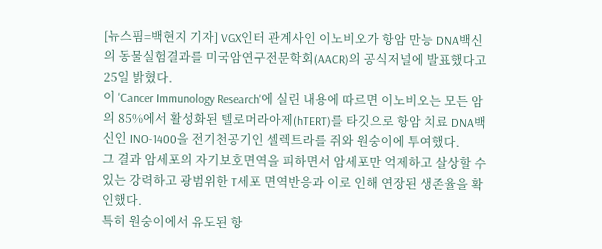[뉴스핌=백현지 기자] VGX인터 관계사인 이노비오가 항암 만능 DNA백신의 동물실험결과를 미국암연구전문학회(AACR)의 공식저널에 발표했다고 25일 밝혔다.
이 'Cancer Immunology Research'에 실린 내용에 따르면 이노비오는 모든 암의 85%에서 활성화된 텔로머라아제(hTERT)를 타깃으로 항암 치료 DNA백신인 INO-1400을 전기천공기인 셀렉트라를 쥐와 원숭이에 투여했다.
그 결과 암세포의 자기보호면역을 피하면서 암세포만 억제하고 살상할 수 있는 강력하고 광범위한 T세포 면역반응과 이로 인해 연장된 생존율을 확인했다.
특히 원숭이에서 유도된 항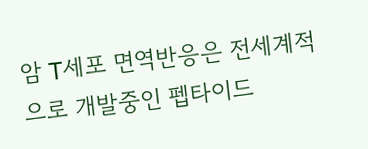암 T세포 면역반응은 전세계적으로 개발중인 펩타이드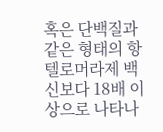혹은 단백질과 같은 형태의 항텔로머라제 백신보다 18배 이상으로 나타나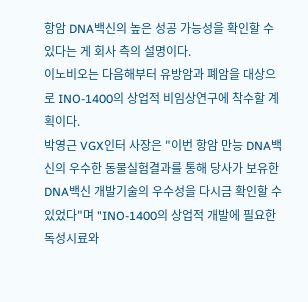항암 DNA백신의 높은 성공 가능성을 확인할 수 있다는 게 회사 측의 설명이다.
이노비오는 다음해부터 유방암과 폐암을 대상으로 INO-1400의 상업적 비임상연구에 착수할 계획이다.
박영근 VGX인터 사장은 "이번 항암 만능 DNA백신의 우수한 동물실험결과를 통해 당사가 보유한 DNA백신 개발기술의 우수성을 다시금 확인할 수 있었다"며 "INO-1400의 상업적 개발에 필요한 독성시료와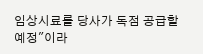임상시료를 당사가 독점 공급할 예정"이라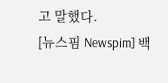고 말했다.
[뉴스핌 Newspim] 백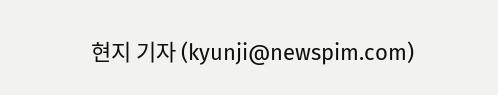현지 기자 (kyunji@newspim.com)